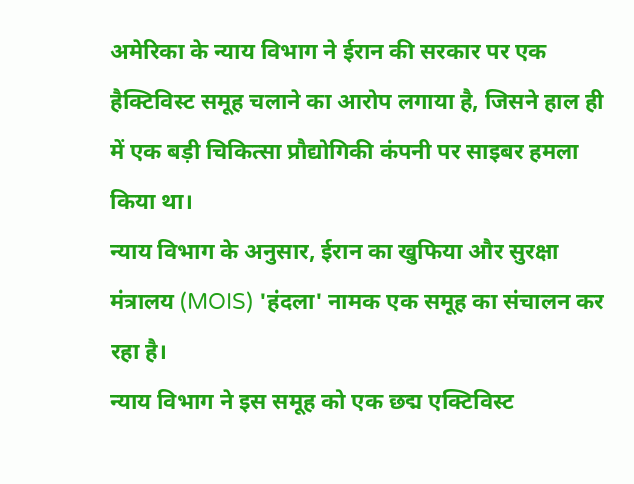अमेरिका के न्याय विभाग ने ईरान की सरकार पर एक हैक्टिविस्ट समूह चलाने का आरोप लगाया है, जिसने हाल ही में एक बड़ी चिकित्सा प्रौद्योगिकी कंपनी पर साइबर हमला किया था।
न्याय विभाग के अनुसार, ईरान का खुफिया और सुरक्षा मंत्रालय (MOIS) 'हंदला' नामक एक समूह का संचालन कर रहा है।
न्याय विभाग ने इस समूह को एक छद्म एक्टिविस्ट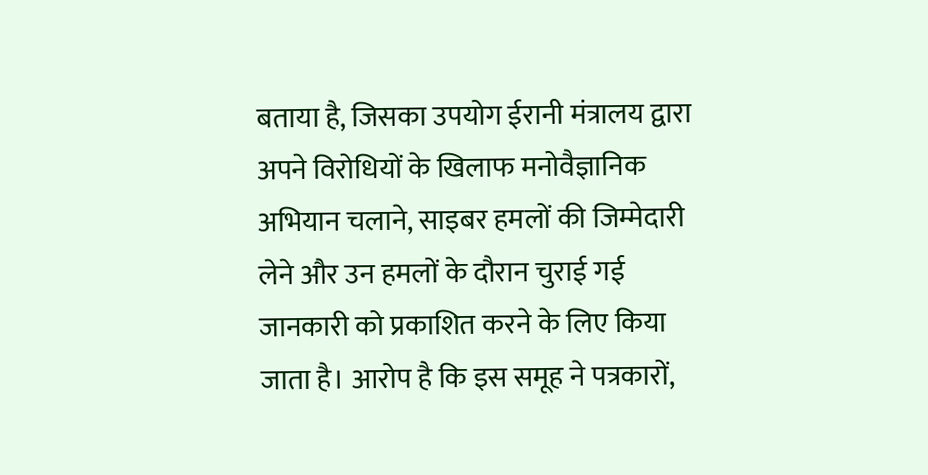बताया है, जिसका उपयोग ईरानी मंत्रालय द्वारा अपने विरोधियों के खिलाफ मनोवैज्ञानिक अभियान चलाने, साइबर हमलों की जिम्मेदारी लेने और उन हमलों के दौरान चुराई गई जानकारी को प्रकाशित करने के लिए किया जाता है। आरोप है कि इस समूह ने पत्रकारों,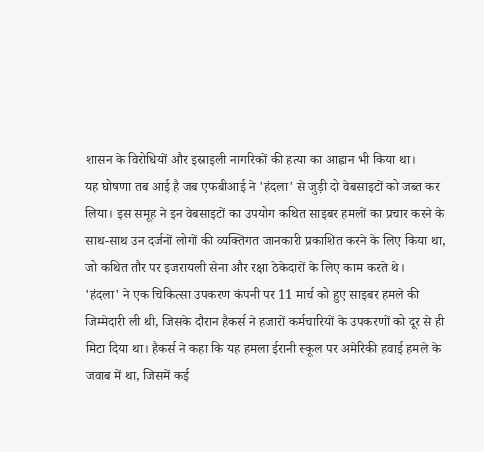शासन के विरोधियों और इस्राइली नागरिकों की हत्या का आह्वान भी किया था।
यह घोषणा तब आई है जब एफबीआई ने 'हंदला' से जुड़ी दो वेबसाइटों को जब्त कर लिया। इस समूह ने इन वेबसाइटों का उपयोग कथित साइबर हमलों का प्रचार करने के साथ-साथ उन दर्जनों लोगों की व्यक्तिगत जानकारी प्रकाशित करने के लिए किया था, जो कथित तौर पर इजरायली सेना और रक्षा ठेकेदारों के लिए काम करते थे।
'हंदला' ने एक चिकित्सा उपकरण कंपनी पर 11 मार्च को हुए साइबर हमले की जिम्मेदारी ली थी, जिसके दौरान हैकर्स ने हजारों कर्मचारियों के उपकरणों को दूर से ही मिटा दिया था। हैकर्स ने कहा कि यह हमला ईरानी स्कूल पर अमेरिकी हवाई हमले के जवाब में था, जिसमें कई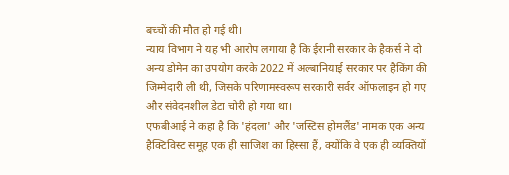बच्चों की मौत हो गई थी।
न्याय विभाग ने यह भी आरोप लगाया है कि ईरानी सरकार के हैकर्स ने दो अन्य डोमेन का उपयोग करके 2022 में अल्बानियाई सरकार पर हैकिंग की जिम्मेदारी ली थी, जिसके परिणामस्वरूप सरकारी सर्वर ऑफलाइन हो गए और संवेदनशील डेटा चोरी हो गया था।
एफबीआई ने कहा है कि 'हंदला' और 'जस्टिस होमलैंड' नामक एक अन्य हैक्टिविस्ट समूह एक ही साजिश का हिस्सा हैं, क्योंकि वे एक ही व्यक्तियों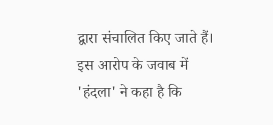द्वारा संचालित किए जाते हैं।
इस आरोप के जवाब में 'हंदला' ने कहा है कि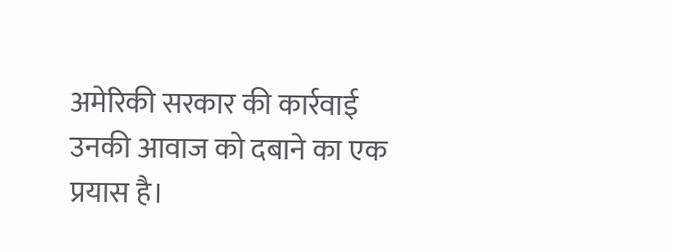अमेरिकी सरकार की कार्रवाई उनकी आवाज को दबाने का एक प्रयास है।